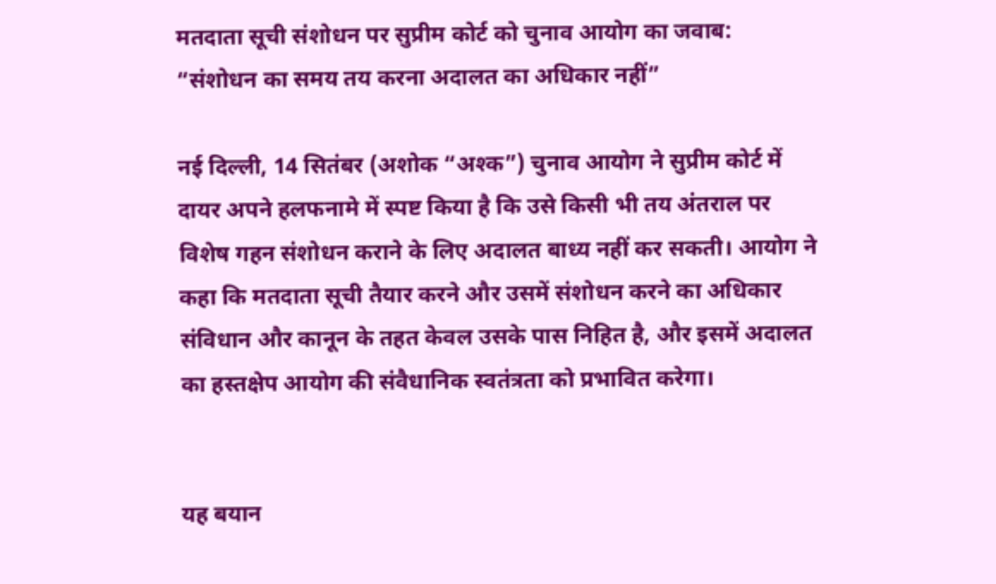मतदाता सूची संशोधन पर सुप्रीम कोर्ट को चुनाव आयोग का जवाब: “संशोधन का समय तय करना अदालत का अधिकार नहीं”

नई दिल्ली, 14 सितंबर (अशोक “अश्क”) चुनाव आयोग ने सुप्रीम कोर्ट में दायर अपने हलफनामे में स्पष्ट किया है कि उसे किसी भी तय अंतराल पर विशेष गहन संशोधन कराने के लिए अदालत बाध्य नहीं कर सकती। आयोग ने कहा कि मतदाता सूची तैयार करने और उसमें संशोधन करने का अधिकार संविधान और कानून के तहत केवल उसके पास निहित है, और इसमें अदालत का हस्तक्षेप आयोग की संवैधानिक स्वतंत्रता को प्रभावित करेगा।


यह बयान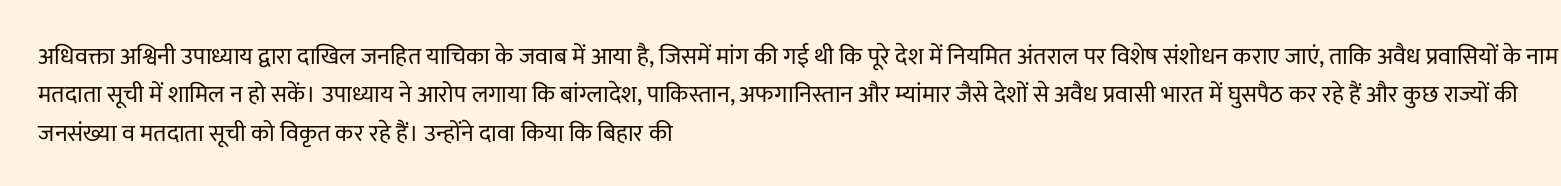अधिवक्ता अश्विनी उपाध्याय द्वारा दाखिल जनहित याचिका के जवाब में आया है, जिसमें मांग की गई थी कि पूरे देश में नियमित अंतराल पर विशेष संशोधन कराए जाएं, ताकि अवैध प्रवासियों के नाम मतदाता सूची में शामिल न हो सकें। उपाध्याय ने आरोप लगाया कि बांग्लादेश, पाकिस्तान, अफगानिस्तान और म्यांमार जैसे देशों से अवैध प्रवासी भारत में घुसपैठ कर रहे हैं और कुछ राज्यों की जनसंख्या व मतदाता सूची को विकृत कर रहे हैं। उन्होंने दावा किया कि बिहार की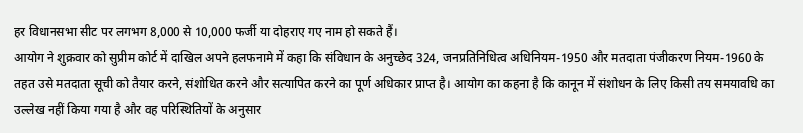हर विधानसभा सीट पर लगभग 8,000 से 10,000 फर्जी या दोहराए गए नाम हो सकते हैं।
आयोग ने शुक्रवार को सुप्रीम कोर्ट में दाखिल अपने हलफनामे में कहा कि संविधान के अनुच्छेद 324, जनप्रतिनिधित्व अधिनियम-1950 और मतदाता पंजीकरण नियम-1960 के तहत उसे मतदाता सूची को तैयार करने, संशोधित करने और सत्यापित करने का पूर्ण अधिकार प्राप्त है। आयोग का कहना है कि कानून में संशोधन के लिए किसी तय समयावधि का उल्लेख नहीं किया गया है और वह परिस्थितियों के अनुसार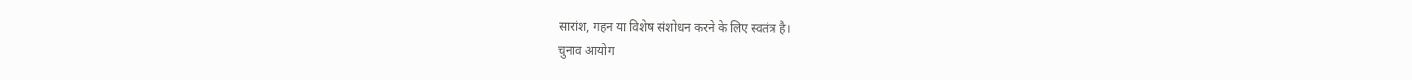सारांश, गहन या विशेष संशोधन करने के लिए स्वतंत्र है।
चुनाव आयोग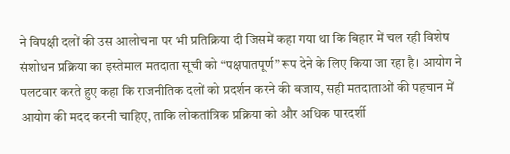ने विपक्षी दलों की उस आलोचना पर भी प्रतिक्रिया दी जिसमें कहा गया था कि बिहार में चल रही विशेष संशोधन प्रक्रिया का इस्तेमाल मतदाता सूची को “पक्षपातपूर्ण” रूप देने के लिए किया जा रहा है। आयोग ने पलटवार करते हुए कहा कि राजनीतिक दलों को प्रदर्शन करने की बजाय, सही मतदाताओं की पहचान में आयोग की मदद करनी चाहिए, ताकि लोकतांत्रिक प्रक्रिया को और अधिक पारदर्शी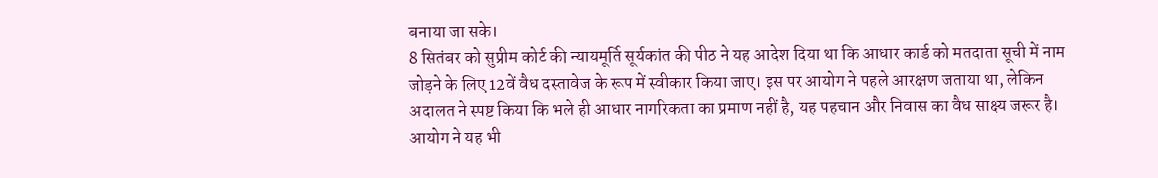बनाया जा सके।
8 सितंबर को सुप्रीम कोर्ट की न्यायमूर्ति सूर्यकांत की पीठ ने यह आदेश दिया था कि आधार कार्ड को मतदाता सूची में नाम जोड़ने के लिए 12वें वैध दस्तावेज के रूप में स्वीकार किया जाए। इस पर आयोग ने पहले आरक्षण जताया था, लेकिन अदालत ने स्पष्ट किया कि भले ही आधार नागरिकता का प्रमाण नहीं है, यह पहचान और निवास का वैध साक्ष्य जरूर है।
आयोग ने यह भी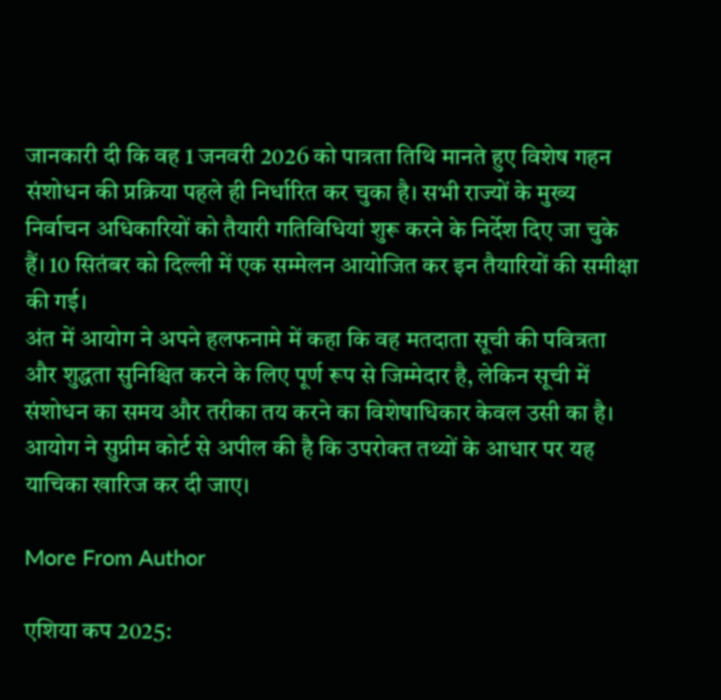जानकारी दी कि वह 1 जनवरी 2026 को पात्रता तिथि मानते हुए विशेष गहन संशोधन की प्रक्रिया पहले ही निर्धारित कर चुका है। सभी राज्यों के मुख्य निर्वाचन अधिकारियों को तैयारी गतिविधियां शुरू करने के निर्देश दिए जा चुके हैं। 10 सितंबर को दिल्ली में एक सम्मेलन आयोजित कर इन तैयारियों की समीक्षा की गई।
अंत में आयोग ने अपने हलफनामे में कहा कि वह मतदाता सूची की पवित्रता और शुद्धता सुनिश्चित करने के लिए पूर्ण रूप से जिम्मेदार है, लेकिन सूची में संशोधन का समय और तरीका तय करने का विशेषाधिकार केवल उसी का है। आयोग ने सुप्रीम कोर्ट से अपील की है कि उपरोक्त तथ्यों के आधार पर यह याचिका खारिज कर दी जाए।

More From Author

एशिया कप 2025: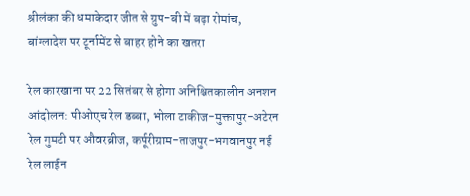श्रीलंका की धमाकेदार जीत से ग्रुप-बी में बढ़ा रोमांच, बांग्लादेश पर टूर्नामेंट से बाहर होने का खतरा

रेल कारखाना पर 22 सितंबर से होगा अनिश्चितकालीन अनशन आंदोलन: पीओएच रेल डब्बा, भोला टाकीज-मुक्तापुर-अटेरन रेल गुमटी पर औवरब्रीज, कर्पूरीग्राम-ताजपुर-भगवानपुर नई रेल लाईन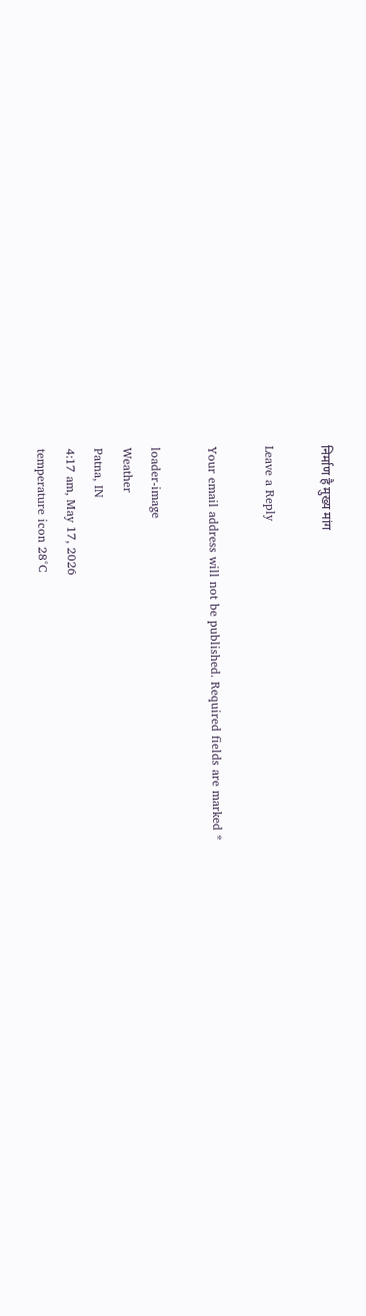निर्माण है मुख्य मांग

Leave a Reply

Your email address will not be published. Required fields are marked *

loader-image
Weather
Patna, IN
4:17 am, May 17, 2026
temperature icon 28°C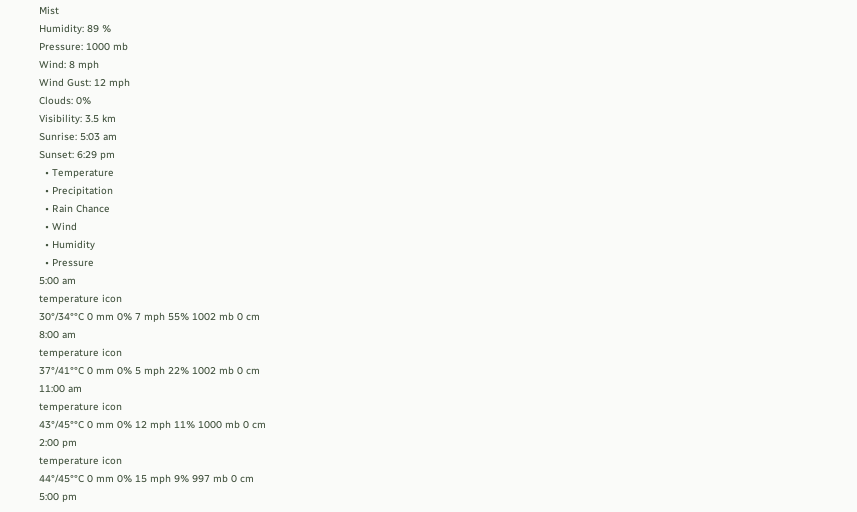Mist
Humidity: 89 %
Pressure: 1000 mb
Wind: 8 mph
Wind Gust: 12 mph
Clouds: 0%
Visibility: 3.5 km
Sunrise: 5:03 am
Sunset: 6:29 pm
  • Temperature
  • Precipitation
  • Rain Chance
  • Wind
  • Humidity
  • Pressure
5:00 am
temperature icon
30°/34°°C 0 mm 0% 7 mph 55% 1002 mb 0 cm
8:00 am
temperature icon
37°/41°°C 0 mm 0% 5 mph 22% 1002 mb 0 cm
11:00 am
temperature icon
43°/45°°C 0 mm 0% 12 mph 11% 1000 mb 0 cm
2:00 pm
temperature icon
44°/45°°C 0 mm 0% 15 mph 9% 997 mb 0 cm
5:00 pm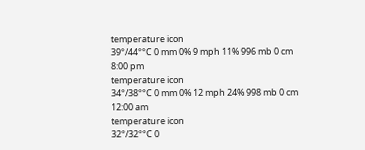temperature icon
39°/44°°C 0 mm 0% 9 mph 11% 996 mb 0 cm
8:00 pm
temperature icon
34°/38°°C 0 mm 0% 12 mph 24% 998 mb 0 cm
12:00 am
temperature icon
32°/32°°C 0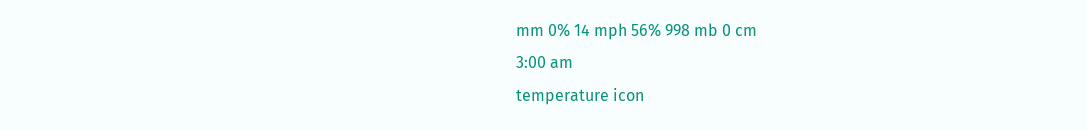mm 0% 14 mph 56% 998 mb 0 cm
3:00 am
temperature icon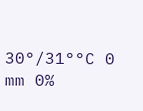30°/31°°C 0 mm 0%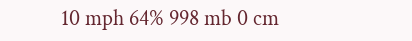10 mph 64% 998 mb 0 cm